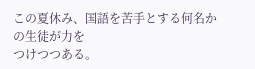この夏休み、国語を苦手とする何名かの生徒が力を
つけつつある。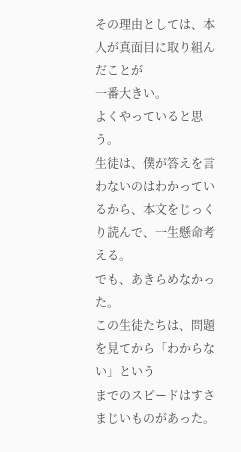その理由としては、本人が真面目に取り組んだことが
一番大きい。
よくやっていると思う。
生徒は、僕が答えを言わないのはわかっているから、本文をじっくり読んで、一生懸命考える。
でも、あきらめなかった。
この生徒たちは、問題を見てから「わからない」という
までのスピードはすさまじいものがあった。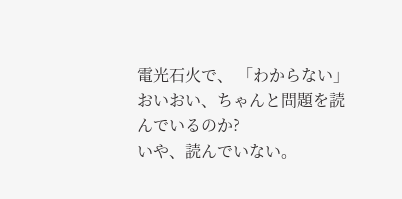電光石火で、 「わからない」
おいおい、ちゃんと問題を読んでいるのか?
いや、読んでいない。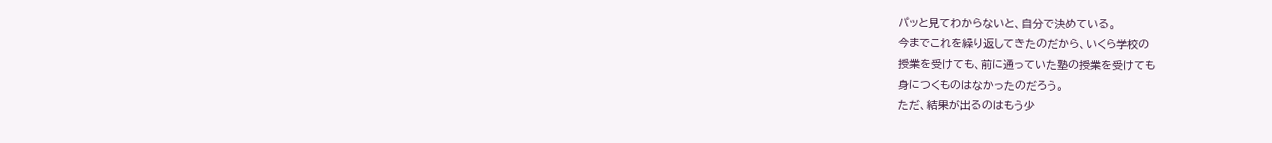パッと見てわからないと、自分で決めている。
今までこれを繰り返してきたのだから、いくら学校の
授業を受けても、前に通っていた塾の授業を受けても
身につくものはなかったのだろう。
ただ、結果が出るのはもう少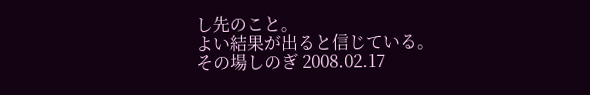し先のこと。
よい結果が出ると信じている。
その場しのぎ 2008.02.17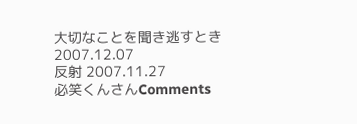大切なことを聞き逃すとき 2007.12.07
反射 2007.11.27
必笑くんさんComments